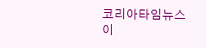코리아타임뉴스 이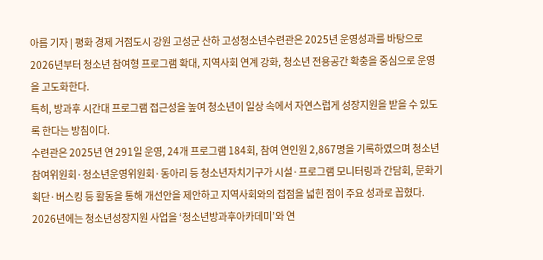아름 기자 | 평화 경제 거점도시 강원 고성군 산하 고성청소년수련관은 2025년 운영성과를 바탕으로 2026년부터 청소년 참여형 프로그램 확대, 지역사회 연계 강화, 청소년 전용공간 확충을 중심으로 운영을 고도화한다.
특히, 방과후 시간대 프로그램 접근성을 높여 청소년이 일상 속에서 자연스럽게 성장지원을 받을 수 있도록 한다는 방침이다.
수련관은 2025년 연 291일 운영, 24개 프로그램 184회, 참여 연인원 2,867명을 기록하였으며 청소년참여위원회·청소년운영위원회·동아리 등 청소년자치기구가 시설·프로그램 모니터링과 간담회, 문화기획단·버스킹 등 활동을 통해 개선안을 제안하고 지역사회와의 접점을 넓힌 점이 주요 성과로 꼽혔다.
2026년에는 청소년성장지원 사업을 ‘청소년방과후아카데미’와 연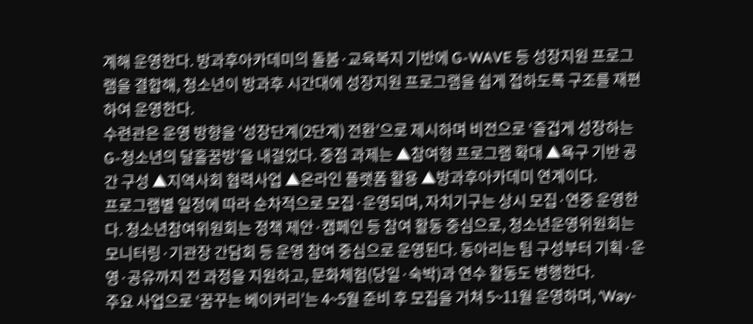계해 운영한다. 방과후아카데미의 돌봄·교육복지 기반에 G-WAVE 등 성장지원 프로그램을 결합해, 청소년이 방과후 시간대에 성장지원 프로그램을 쉽게 접하도록 구조를 재편하여 운영한다.
수련관은 운영 방향을 ‘성장단계(2단계) 전환’으로 제시하며 비전으로 ‘즐겁게 성장하는 G-청소년의 달홀꿈방’을 내걸었다. 중점 과제는 ▲참여형 프로그램 확대 ▲욕구 기반 공간 구성 ▲지역사회 협력사업 ▲온라인 플랫폼 활용 ▲방과후아카데미 연계이다.
프로그램별 일정에 따라 순차적으로 모집·운영되며, 자치기구는 상시 모집·연중 운영한다. 청소년참여위원회는 정책 제안·캠페인 등 참여 활동 중심으로, 청소년운영위원회는 모니터링·기관장 간담회 등 운영 참여 중심으로 운영된다. 동아리는 팀 구성부터 기획·운영·공유까지 전 과정을 지원하고, 문화체험(당일·숙박)과 연수 활동도 병행한다.
주요 사업으로 ‘꿈꾸는 베이커리’는 4~5월 준비 후 모집을 거쳐 5~11월 운영하며, ‘Way-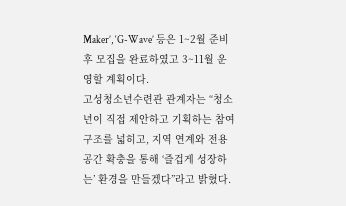Maker’, ‘G-Wave’ 등은 1~2월 준비 후 모집을 완료하였고 3~11월 운영할 계획이다.
고성청소년수련관 관계자는 “청소년이 직접 제안하고 기획하는 참여 구조를 넓히고, 지역 연계와 전용공간 확충을 통해 ‘즐겁게 성장하는’ 환경을 만들겠다”라고 밝혔다.